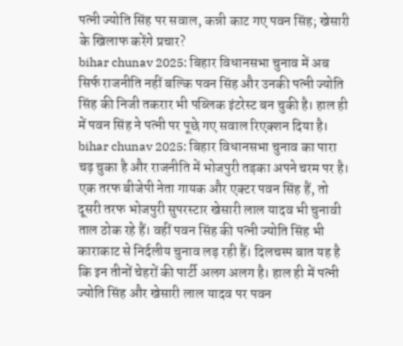पत्नी ज्योति सिंह पर सवाल, कन्नी काट गए पवन सिंह; खेसारी के खिलाफ करेंगे प्रचार?
bihar chunav 2025: बिहार विधानसभा चुनाव में अब सिर्फ राजनीति नहीं बल्कि पवन सिंह और उनकी पत्नी ज्योति सिंह की निजी तकरार भी पब्लिक इंटरेस्ट बन चुकी है। हाल ही में पवन सिंह ने पत्नी पर पूछे गए सवाल रिएक्शन दिया है।
bihar chunav 2025: बिहार विधानसभा चुनाव का पारा चढ़ चुका है और राजनीति में भोजपुरी तड़का अपने चरम पर है। एक तरफ बीजेपी नेता गायक और एक्टर पवन सिंह हैं, तो दूसरी तरफ भोजपुरी सुपरस्टार खेसारी लाल यादव भी चुनावी ताल ठोक रहे हैं। वहीं पवन सिंह की पत्नी ज्योति सिंह भी काराकाट से निर्दलीय चुनाव लड़ रही हैं। दिलचस्प बात यह है कि इन तीनों चेहरों की पार्टी अलग अलग है। हाल ही में पत्नी ज्योति सिंह और खेसारी लाल यादव पर पवन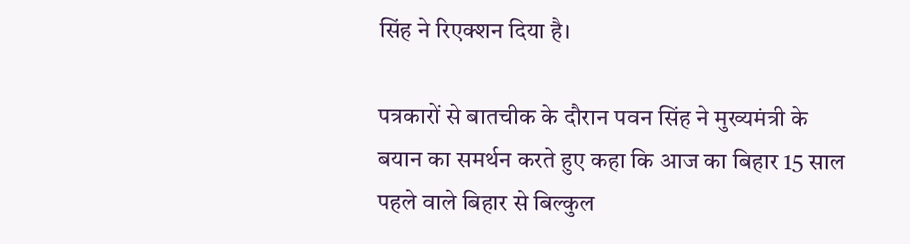सिंह ने रिएक्शन दिया है।

पत्रकारों से बातचीक के दौरान पवन सिंह ने मुख्यमंत्री के बयान का समर्थन करते हुए कहा कि आज का बिहार 15 साल पहले वाले बिहार से बिल्कुल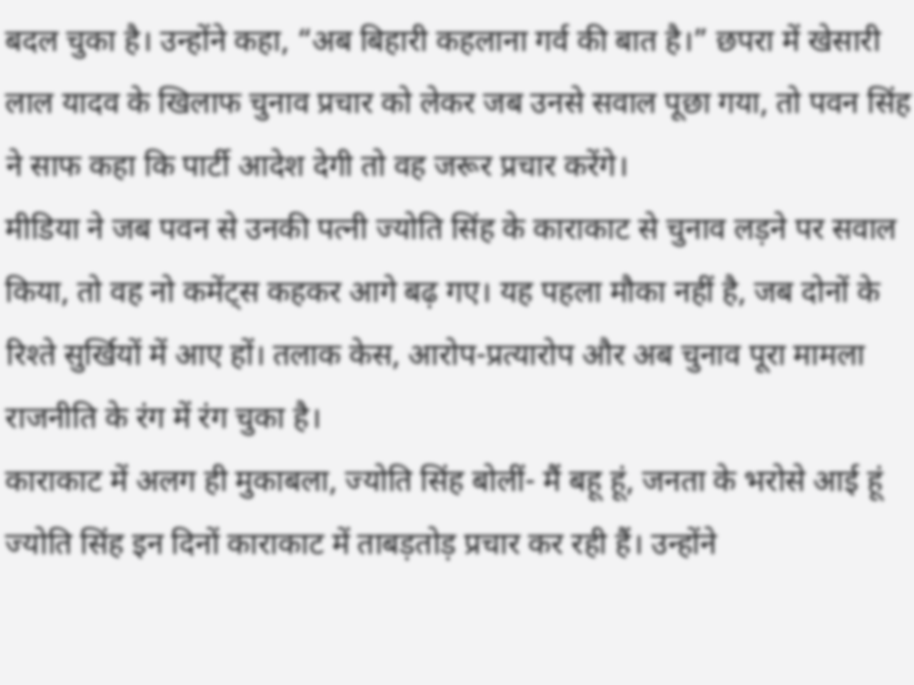बदल चुका है। उन्होंने कहा, “अब बिहारी कहलाना गर्व की बात है।” छपरा में खेसारी लाल यादव के खिलाफ चुनाव प्रचार को लेकर जब उनसे सवाल पूछा गया, तो पवन सिंह ने साफ कहा कि पार्टी आदेश देगी तो वह जरूर प्रचार करेंगे।
मीडिया ने जब पवन से उनकी पत्नी ज्योति सिंह के काराकाट से चुनाव लड़ने पर सवाल किया, तो वह नो कमेंट्स कहकर आगे बढ़ गए। यह पहला मौका नहीं है, जब दोनों के रिश्ते सुर्खियों में आए हों। तलाक केस, आरोप-प्रत्यारोप और अब चुनाव पूरा मामला राजनीति के रंग में रंग चुका है।
काराकाट में अलग ही मुकाबला, ज्योति सिंह बोलीं- मैं बहू हूं, जनता के भरोसे आई हूं
ज्योति सिंह इन दिनों काराकाट में ताबड़तोड़ प्रचार कर रही हैं। उन्होंने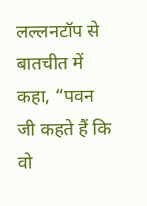लल्लनटॉप से बातचीत में कहा, “पवन जी कहते हैं कि वो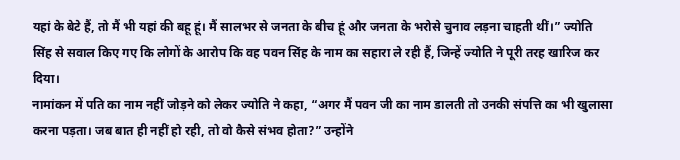यहां के बेटे हैं, तो मैं भी यहां की बहू हूं। मैं सालभर से जनता के बीच हूं और जनता के भरोसे चुनाव लड़ना चाहती थीं।” ज्योति सिंह से सवाल किए गए कि लोगों के आरोप कि वह पवन सिंह के नाम का सहारा ले रही हैं, जिन्हें ज्योति ने पूरी तरह खारिज कर दिया।
नामांकन में पति का नाम नहीं जोड़ने को लेकर ज्योति ने कहा, “अगर मैं पवन जी का नाम डालती तो उनकी संपत्ति का भी खुलासा करना पड़ता। जब बात ही नहीं हो रही, तो वो कैसे संभव होता?” उन्होंने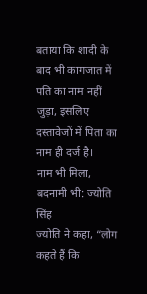बताया कि शादी के बाद भी कागजात में पति का नाम नहीं जुड़ा, इसलिए दस्तावेजों में पिता का नाम ही दर्ज है।
नाम भी मिला, बदनामी भी: ज्योति सिंह
ज्योति ने कहा, “लोग कहते हैं कि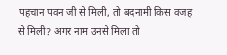पहचान पवन जी से मिली, तो बदनामी किस वजह से मिली? अगर नाम उनसे मिला तो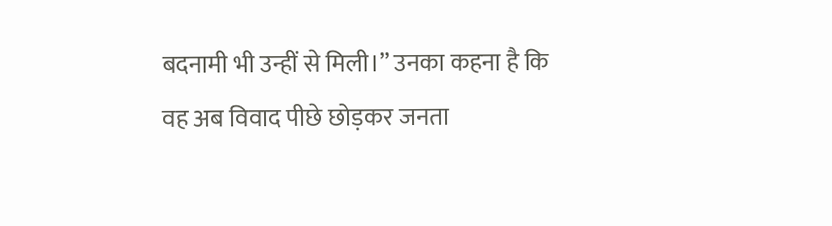बदनामी भी उन्हीं से मिली।” उनका कहना है कि वह अब विवाद पीछे छोड़कर जनता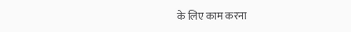के लिए काम करना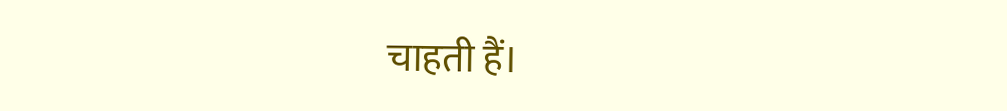चाहती हैं।